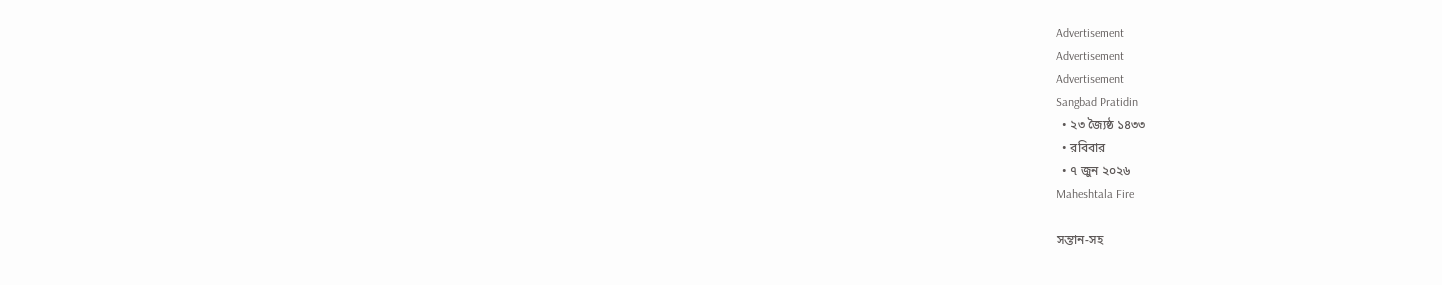Advertisement
Advertisement
Advertisement
Sangbad Pratidin
  • ২৩ জ্যৈষ্ঠ ১৪৩৩
  • রবিবার
  • ৭ জুন ২০২৬
Maheshtala Fire

সন্তান-সহ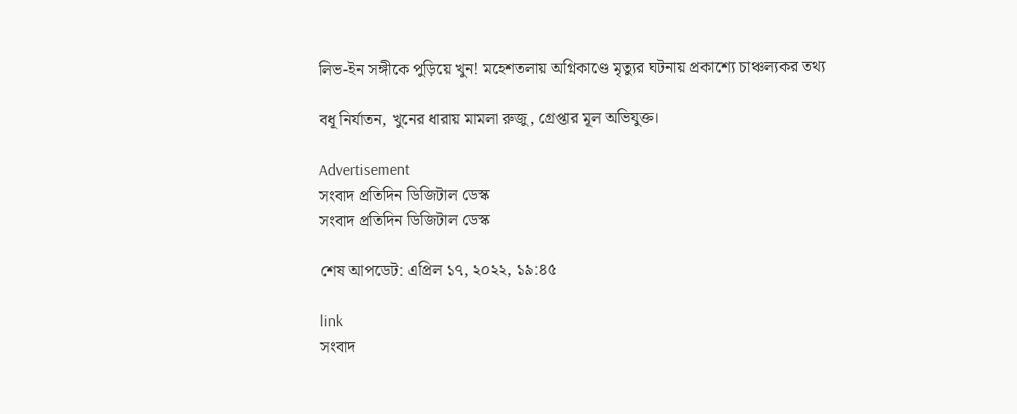লিভ-ইন সঙ্গীকে পুড়িয়ে খুন! মহেশতলায় অগ্নিকাণ্ডে মৃত্যুর ঘটনায় প্রকাশ্যে চাঞ্চল্যকর তথ্য

বধূ নির্যাতন, খুনের ধারায় মামলা রুজু, গ্রেপ্তার মূল অভিযুক্ত।

Advertisement
সংবাদ প্রতিদিন ডিজিটাল ডেস্ক
সংবাদ প্রতিদিন ডিজিটাল ডেস্ক

শেষ আপডেট: এপ্রিল ১৭, ২০২২, ১৯:৪৫

link
সংবাদ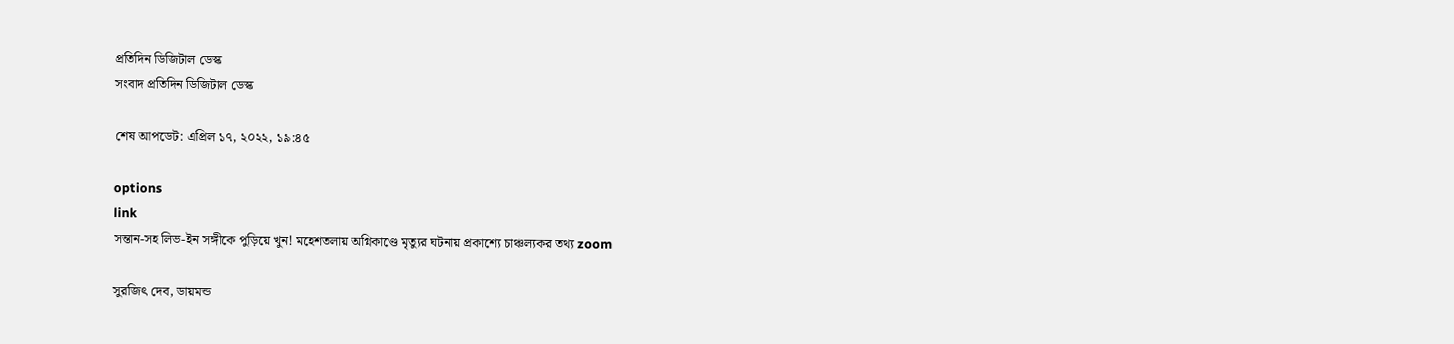প্রতিদিন ডিজিটাল ডেস্ক
সংবাদ প্রতিদিন ডিজিটাল ডেস্ক

শেষ আপডেট: এপ্রিল ১৭, ২০২২, ১৯:৪৫

options
link
সন্তান-সহ লিভ-ইন সঙ্গীকে পুড়িয়ে খুন! মহেশতলায় অগ্নিকাণ্ডে মৃত্যুর ঘটনায় প্রকাশ্যে চাঞ্চল্যকর তথ্য zoom

সুরজিৎ দেব, ডায়মন্ড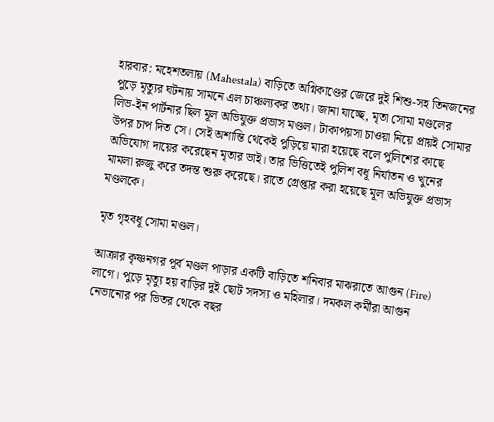হারবার: মহেশতলায় (Mahestala) বাড়িতে অগ্নিকাণ্ডের জেরে দুই শিশু-সহ তিনজনের পুড়ে মৃত্যুর ঘটনায় সামনে এল চাঞ্চল্যকর তথ্য। জানা যাচ্ছে, মৃতা সোমা মণ্ডলের লিভ-ইন পার্টনার ছিল মূল অভিযুক্ত প্রভাস মণ্ডল। টাকাপয়সা চাওয়া নিয়ে প্রায়ই সোমার উপর চাপ দিত সে। সেই অশান্তি থেকেই পুড়িয়ে মারা হয়েছে বলে পুলিশের কাছে অভিযোগ দায়ের করেছেন মৃতার ভাই। তার ভিত্তিতেই পুলিশ বধূ নির্যাতন ও খুনের মামলা রুজু করে তদন্ত শুরু করেছে। রাতে গ্রেপ্তার করা হয়েছে মূল অভিযুক্ত প্রভাস মণ্ডলকে।

মৃত গৃহবধূ সোমা মণ্ডল।

আক্রার কৃষ্ণনগর পূর্ব মণ্ডল পাড়ার একটি বাড়িতে শনিবার মাঝরাতে আগুন (Fire) লাগে। পুড়ে মৃত্যু হয় বাড়ির দুই ছোট সদস্য ও মহিলার। দমকল কর্মীরা আগুন নেভানোর পর ভিতর থেকে বছর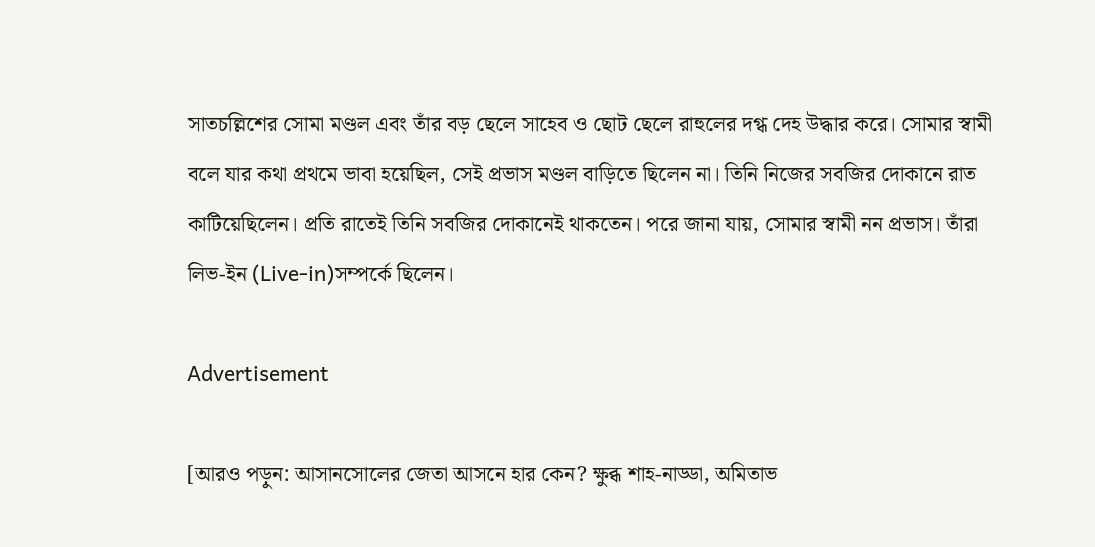সাতচল্লিশের সোমা মণ্ডল এবং তাঁর বড় ছেলে সাহেব ও ছোট ছেলে রাহুলের দগ্ধ দেহ উদ্ধার করে। সোমার স্বামী বলে যার কথা প্রথমে ভাবা হয়েছিল, সেই প্রভাস মণ্ডল বাড়িতে ছিলেন না। তিনি নিজের সবজির দোকানে রাত কাটিয়েছিলেন। প্রতি রাতেই তিনি সবজির দোকানেই থাকতেন। পরে জানা যায়, সোমার স্বামী নন প্রভাস। তাঁরা লিভ-ইন (Live-in)সম্পর্কে ছিলেন।

Advertisement

[আরও পড়ুন: আসানসোলের জেতা আসনে হার কেন? ক্ষুব্ধ শাহ-নাড্ডা, অমিতাভ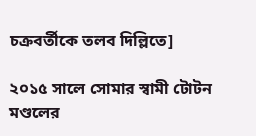চক্রবর্তীকে তলব দিল্লিতে]

২০১৫ সালে সোমার স্বামী টোটন মণ্ডলের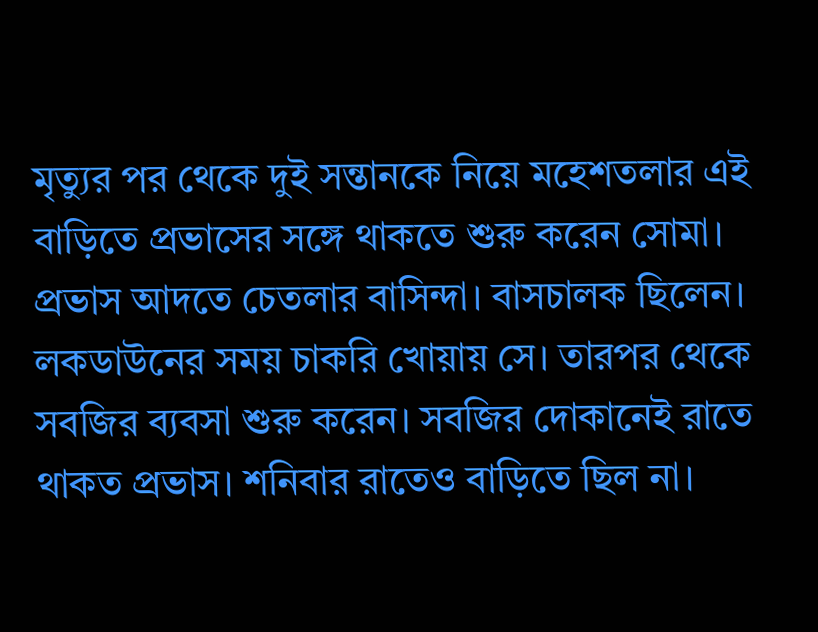মৃত্যুর পর থেকে দুই সন্তানকে নিয়ে মহেশতলার এই বাড়িতে প্রভাসের সঙ্গে থাকতে শুরু করেন সোমা। প্রভাস আদতে চেতলার বাসিন্দা। বাসচালক ছিলেন। লকডাউনের সময় চাকরি খোয়ায় সে। তারপর থেকে সবজির ব্যবসা শুরু করেন। সবজির দোকানেই রাতে থাকত প্রভাস। শনিবার রাতেও বাড়িতে ছিল না।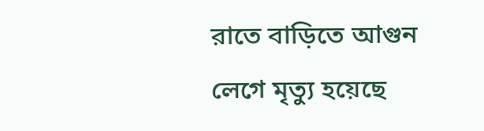রাতে বাড়িতে আগুন লেগে মৃত্যু হয়েছে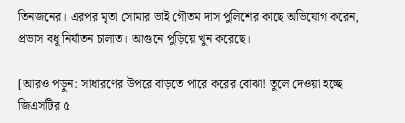তিনজনের। এরপর মৃতা সোমার ভাই গৌতম দাস পুলিশের কাছে অভিযোগ করেন, প্রভাস বধূ নির্যাতন চালাত। আগুনে পুড়িয়ে খুন করেছে।

[আরও পড়ুন: সাধারণের উপরে বাড়তে পারে করের বোঝা! তুলে দেওয়া হচ্ছে জিএসটির ৫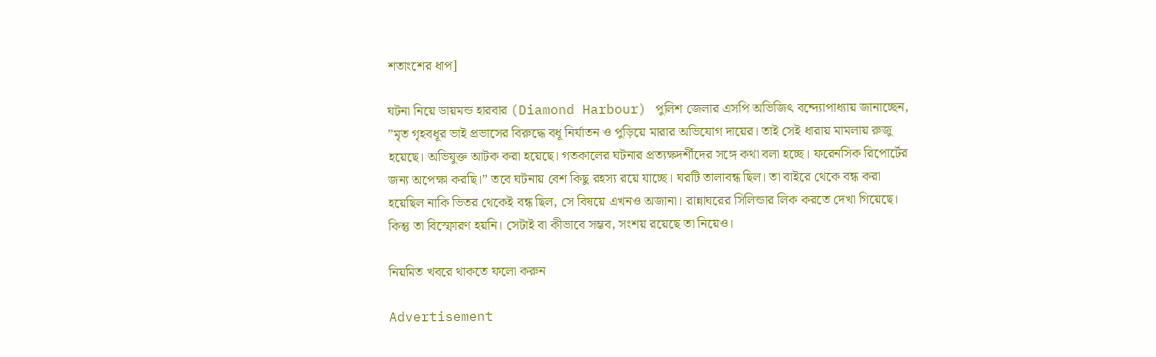শতাংশের ধাপ]

ঘটনা নিয়ে ডায়মন্ড হারবার (Diamond Harbour) পুলিশ জেলার এসপি অভিজিৎ বন্দ্যোপাধ্যায় জানাচ্ছেন, ”মৃত গৃহবধূর ভাই প্রভাসের বিরুদ্ধে বধূ নির্যাতন ও পুড়িয়ে মারার অভিযোগ দায়ের। তাই সেই ধারায় মামলায় রুজু হয়েছে। অভিযুক্ত আটক করা হয়েছে। গতকালের ঘটনার প্রত্যক্ষদর্শীদের সঙ্গে কথা বলা হচ্ছে। ফরেনসিক রিপোর্টের জন্য অপেক্ষা করছি।” তবে ঘটনায় বেশ কিছু রহস্য রয়ে যাচ্ছে। ঘরটি তালাবন্ধ ছিল। তা বাইরে থেকে বন্ধ করা হয়েছিল নাকি ভিতর থেকেই বন্ধ ছিল, সে বিষয়ে এখনও অজানা। রান্নাঘরের সিলিন্ডার লিক করতে দেখা গিয়েছে। কিন্তু তা বিস্ফোরণ হয়নি। সেটাই বা কীভাবে সম্ভব, সংশয় রয়েছে তা নিয়েও।

নিয়মিত খবরে থাকতে ফলো করুন

Advertisement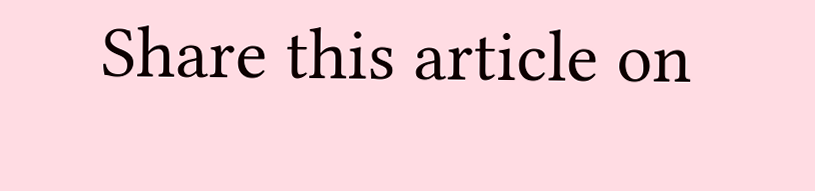Share this article on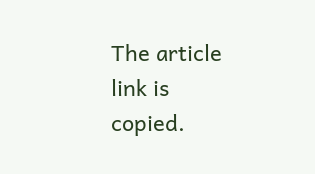The article link is copied.